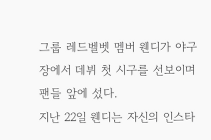그룹 레드벨벳 멤버 웬디가 야구장에서 데뷔 첫 시구를 선보이며 팬들 앞에 섰다.
지난 22일 웬디는 자신의 인스타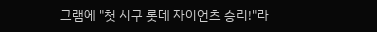그램에 "첫 시구 롯데 자이언츠 승리!"라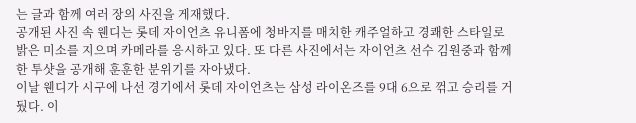는 글과 함께 여러 장의 사진을 게재했다.
공개된 사진 속 웬디는 롯데 자이언츠 유니폼에 청바지를 매치한 캐주얼하고 경쾌한 스타일로 밝은 미소를 지으며 카메라를 응시하고 있다. 또 다른 사진에서는 자이언츠 선수 김원중과 함께한 투샷을 공개해 훈훈한 분위기를 자아냈다.
이날 웬디가 시구에 나선 경기에서 롯데 자이언츠는 삼성 라이온즈를 9대 6으로 꺾고 승리를 거뒀다. 이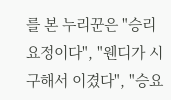를 본 누리꾼은 "승리요정이다", "웬디가 시구해서 이겼다", "승요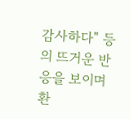감사하다" 등의 뜨거운 반응을 보이며 환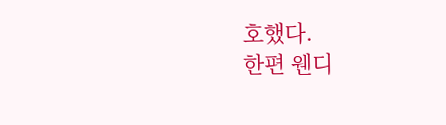호했다.
한편 웬디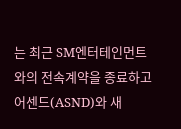는 최근 SM엔터테인먼트와의 전속계약을 종료하고 어센드(ASND)와 새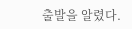출발을 알렸다.